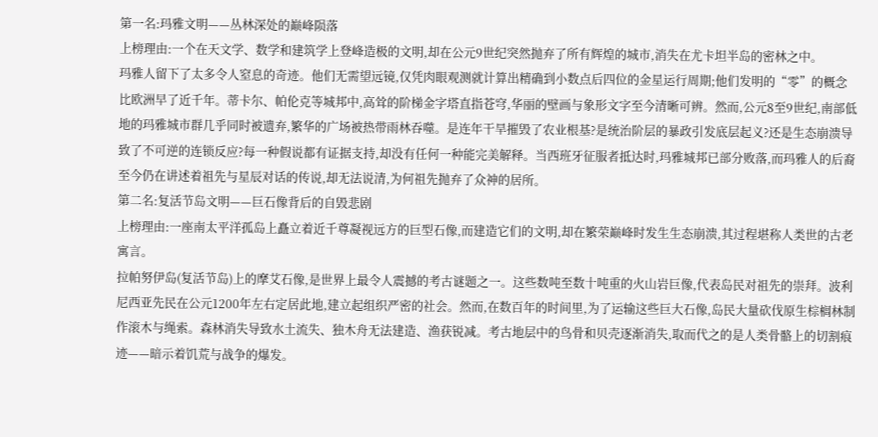第一名:玛雅文明——丛林深处的巅峰陨落
上榜理由:一个在天文学、数学和建筑学上登峰造极的文明,却在公元9世纪突然抛弃了所有辉煌的城市,消失在尤卡坦半岛的密林之中。
玛雅人留下了太多令人窒息的奇迹。他们无需望远镜,仅凭肉眼观测就计算出精确到小数点后四位的金星运行周期;他们发明的“零”的概念比欧洲早了近千年。蒂卡尔、帕伦克等城邦中,高耸的阶梯金字塔直指苍穹,华丽的壁画与象形文字至今清晰可辨。然而,公元8至9世纪,南部低地的玛雅城市群几乎同时被遗弃,繁华的广场被热带雨林吞噬。是连年干旱摧毁了农业根基?是统治阶层的暴政引发底层起义?还是生态崩溃导致了不可逆的连锁反应?每一种假说都有证据支持,却没有任何一种能完美解释。当西班牙征服者抵达时,玛雅城邦已部分败落,而玛雅人的后裔至今仍在讲述着祖先与星辰对话的传说,却无法说清,为何祖先抛弃了众神的居所。
第二名:复活节岛文明——巨石像背后的自毁悲剧
上榜理由:一座南太平洋孤岛上矗立着近千尊凝视远方的巨型石像,而建造它们的文明,却在繁荣巅峰时发生生态崩溃,其过程堪称人类世的古老寓言。
拉帕努伊岛(复活节岛)上的摩艾石像,是世界上最令人震撼的考古谜题之一。这些数吨至数十吨重的火山岩巨像,代表岛民对祖先的崇拜。波利尼西亚先民在公元1200年左右定居此地,建立起组织严密的社会。然而,在数百年的时间里,为了运输这些巨大石像,岛民大量砍伐原生棕榈林制作滚木与绳索。森林消失导致水土流失、独木舟无法建造、渔获锐减。考古地层中的鸟骨和贝壳逐渐消失,取而代之的是人类骨骼上的切割痕迹——暗示着饥荒与战争的爆发。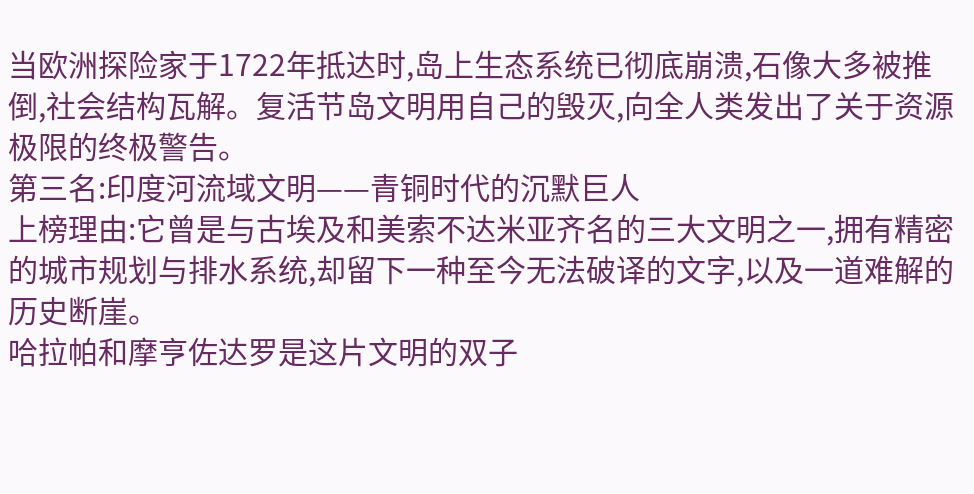当欧洲探险家于1722年抵达时,岛上生态系统已彻底崩溃,石像大多被推倒,社会结构瓦解。复活节岛文明用自己的毁灭,向全人类发出了关于资源极限的终极警告。
第三名:印度河流域文明——青铜时代的沉默巨人
上榜理由:它曾是与古埃及和美索不达米亚齐名的三大文明之一,拥有精密的城市规划与排水系统,却留下一种至今无法破译的文字,以及一道难解的历史断崖。
哈拉帕和摩亨佐达罗是这片文明的双子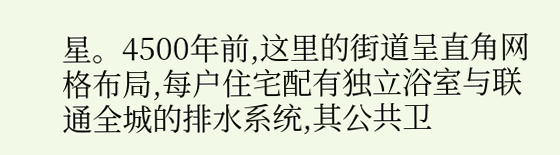星。4500年前,这里的街道呈直角网格布局,每户住宅配有独立浴室与联通全城的排水系统,其公共卫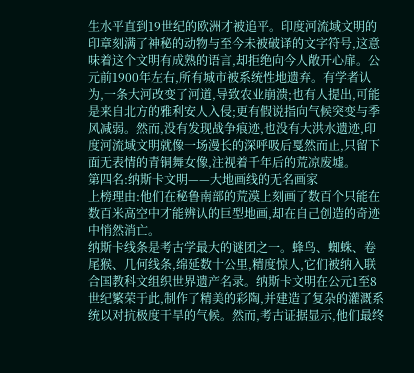生水平直到19世纪的欧洲才被追平。印度河流域文明的印章刻满了神秘的动物与至今未被破译的文字符号,这意味着这个文明有成熟的语言,却拒绝向今人敞开心扉。公元前1900年左右,所有城市被系统性地遗弃。有学者认为,一条大河改变了河道,导致农业崩溃;也有人提出,可能是来自北方的雅利安人入侵;更有假说指向气候突变与季风减弱。然而,没有发现战争痕迹,也没有大洪水遗迹,印度河流域文明就像一场漫长的深呼吸后戛然而止,只留下面无表情的青铜舞女像,注视着千年后的荒凉废墟。
第四名:纳斯卡文明——大地画线的无名画家
上榜理由:他们在秘鲁南部的荒漠上刻画了数百个只能在数百米高空中才能辨认的巨型地画,却在自己创造的奇迹中悄然消亡。
纳斯卡线条是考古学最大的谜团之一。蜂鸟、蜘蛛、卷尾猴、几何线条,绵延数十公里,精度惊人,它们被纳入联合国教科文组织世界遗产名录。纳斯卡文明在公元1至8世纪繁荣于此,制作了精美的彩陶,并建造了复杂的灌溉系统以对抗极度干旱的气候。然而,考古证据显示,他们最终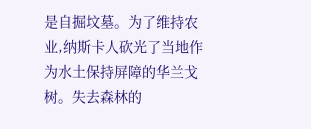是自掘坟墓。为了维持农业,纳斯卡人砍光了当地作为水土保持屏障的华兰戈树。失去森林的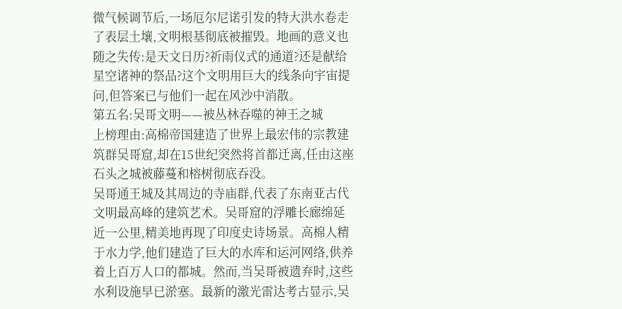微气候调节后,一场厄尔尼诺引发的特大洪水卷走了表层土壤,文明根基彻底被摧毁。地画的意义也随之失传:是天文日历?祈雨仪式的通道?还是献给星空诸神的祭品?这个文明用巨大的线条向宇宙提问,但答案已与他们一起在风沙中消散。
第五名:吴哥文明——被丛林吞噬的神王之城
上榜理由:高棉帝国建造了世界上最宏伟的宗教建筑群吴哥窟,却在15世纪突然将首都迁离,任由这座石头之城被藤蔓和榕树彻底吞没。
吴哥通王城及其周边的寺庙群,代表了东南亚古代文明最高峰的建筑艺术。吴哥窟的浮雕长廊绵延近一公里,精美地再现了印度史诗场景。高棉人精于水力学,他们建造了巨大的水库和运河网络,供养着上百万人口的都城。然而,当吴哥被遗弃时,这些水利设施早已淤塞。最新的激光雷达考古显示,吴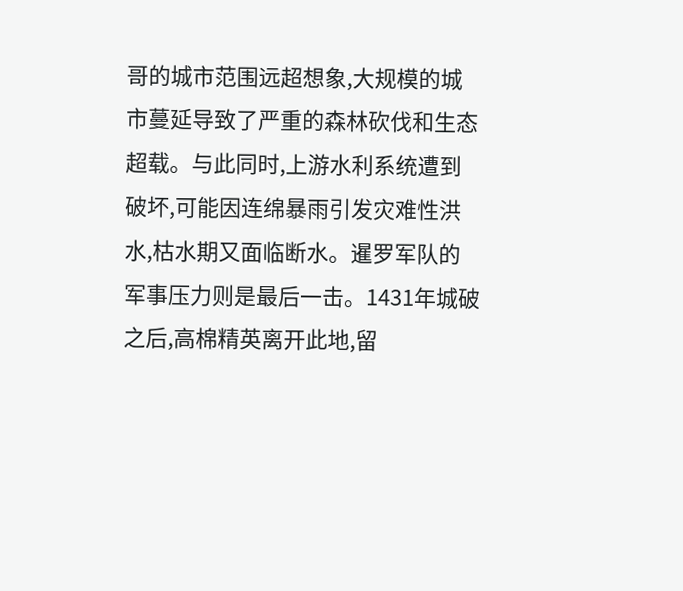哥的城市范围远超想象,大规模的城市蔓延导致了严重的森林砍伐和生态超载。与此同时,上游水利系统遭到破坏,可能因连绵暴雨引发灾难性洪水,枯水期又面临断水。暹罗军队的军事压力则是最后一击。1431年城破之后,高棉精英离开此地,留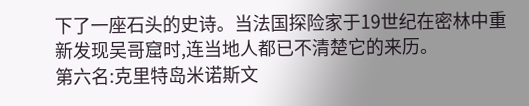下了一座石头的史诗。当法国探险家于19世纪在密林中重新发现吴哥窟时,连当地人都已不清楚它的来历。
第六名:克里特岛米诺斯文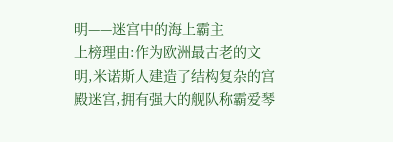明——迷宫中的海上霸主
上榜理由:作为欧洲最古老的文明,米诺斯人建造了结构复杂的宫殿迷宫,拥有强大的舰队称霸爱琴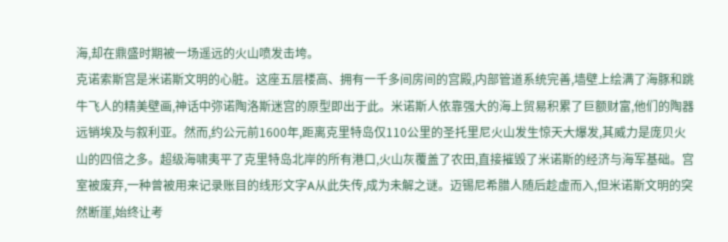海,却在鼎盛时期被一场遥远的火山喷发击垮。
克诺索斯宫是米诺斯文明的心脏。这座五层楼高、拥有一千多间房间的宫殿,内部管道系统完善,墙壁上绘满了海豚和跳牛飞人的精美壁画,神话中弥诺陶洛斯迷宫的原型即出于此。米诺斯人依靠强大的海上贸易积累了巨额财富,他们的陶器远销埃及与叙利亚。然而,约公元前1600年,距离克里特岛仅110公里的圣托里尼火山发生惊天大爆发,其威力是庞贝火山的四倍之多。超级海啸夷平了克里特岛北岸的所有港口,火山灰覆盖了农田,直接摧毁了米诺斯的经济与海军基础。宫室被废弃,一种曾被用来记录账目的线形文字A从此失传,成为未解之谜。迈锡尼希腊人随后趁虚而入,但米诺斯文明的突然断崖,始终让考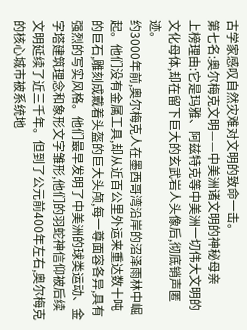古学家感叹自然灾难对文明的致命一击。
第七名:奥尔梅克文明——中美洲诸文明的神秘母亲
上榜理由:它是玛雅、阿兹特克等中美洲一切伟大文明的文化母体,却在留下巨大的玄武岩人头像后,彻底销声匿迹。
约3000年前,奥尔梅克人在墨西哥湾沿岸的沼泽雨林中崛起。他们没有金属工具,却从近百公里外运来重达数十吨的巨石,雕刻成戴着头盔的巨大头颅,每一尊面容各异,具有强烈的写实风格。他们最早发明了中美洲的球类运动、金字塔建筑理念和象形文字雏形,他们的羽蛇神信仰被后续文明延续了近三千年。但到了公元前400年左右,奥尔梅克的核心城市被系统地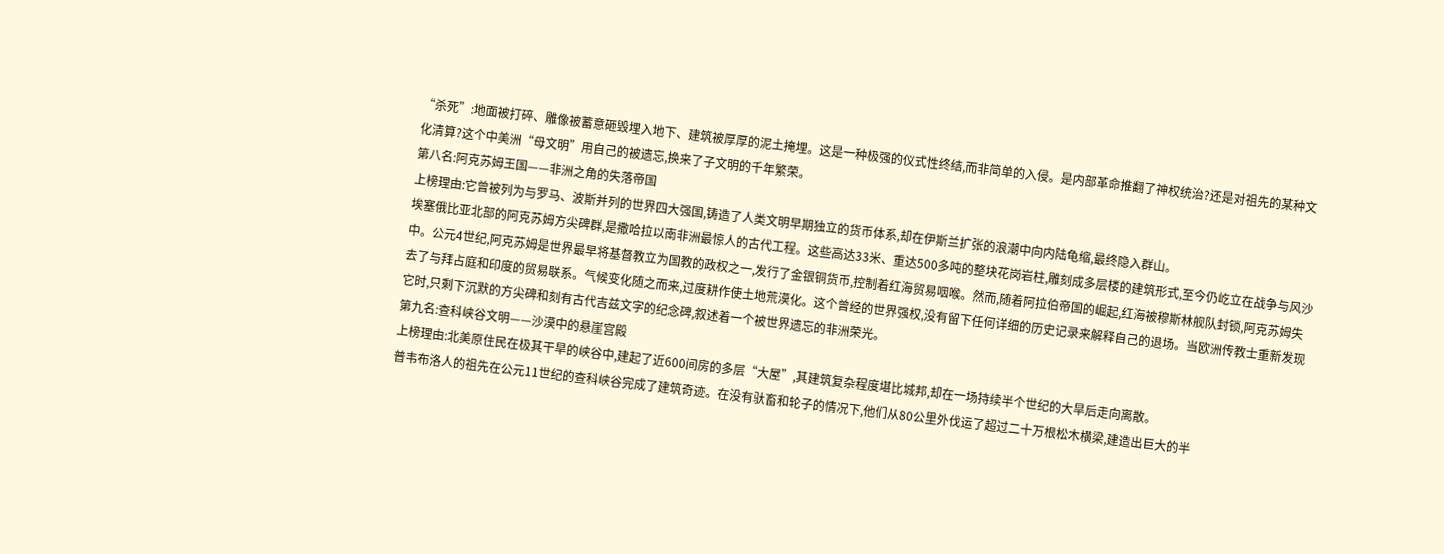“杀死”:地面被打碎、雕像被蓄意砸毁埋入地下、建筑被厚厚的泥土掩埋。这是一种极强的仪式性终结,而非简单的入侵。是内部革命推翻了神权统治?还是对祖先的某种文化清算?这个中美洲“母文明”用自己的被遗忘,换来了子文明的千年繁荣。
第八名:阿克苏姆王国——非洲之角的失落帝国
上榜理由:它曾被列为与罗马、波斯并列的世界四大强国,铸造了人类文明早期独立的货币体系,却在伊斯兰扩张的浪潮中向内陆龟缩,最终隐入群山。
埃塞俄比亚北部的阿克苏姆方尖碑群,是撒哈拉以南非洲最惊人的古代工程。这些高达33米、重达500多吨的整块花岗岩柱,雕刻成多层楼的建筑形式,至今仍屹立在战争与风沙中。公元4世纪,阿克苏姆是世界最早将基督教立为国教的政权之一,发行了金银铜货币,控制着红海贸易咽喉。然而,随着阿拉伯帝国的崛起,红海被穆斯林舰队封锁,阿克苏姆失去了与拜占庭和印度的贸易联系。气候变化随之而来,过度耕作使土地荒漠化。这个曾经的世界强权,没有留下任何详细的历史记录来解释自己的退场。当欧洲传教士重新发现它时,只剩下沉默的方尖碑和刻有古代吉兹文字的纪念碑,叙述着一个被世界遗忘的非洲荣光。
第九名:查科峡谷文明——沙漠中的悬崖宫殿
上榜理由:北美原住民在极其干旱的峡谷中,建起了近600间房的多层“大屋”,其建筑复杂程度堪比城邦,却在一场持续半个世纪的大旱后走向离散。
普韦布洛人的祖先在公元11世纪的查科峡谷完成了建筑奇迹。在没有驮畜和轮子的情况下,他们从80公里外伐运了超过二十万根松木横梁,建造出巨大的半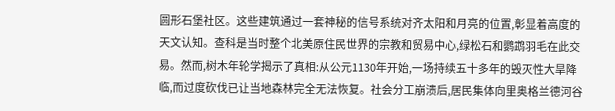圆形石堡社区。这些建筑通过一套神秘的信号系统对齐太阳和月亮的位置,彰显着高度的天文认知。查科是当时整个北美原住民世界的宗教和贸易中心,绿松石和鹦鹉羽毛在此交易。然而,树木年轮学揭示了真相:从公元1130年开始,一场持续五十多年的毁灭性大旱降临,而过度砍伐已让当地森林完全无法恢复。社会分工崩溃后,居民集体向里奥格兰德河谷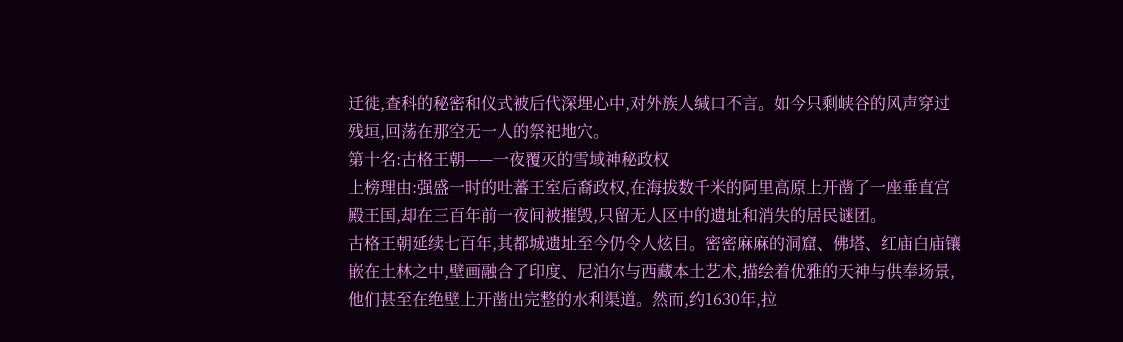迁徙,查科的秘密和仪式被后代深埋心中,对外族人缄口不言。如今只剩峡谷的风声穿过残垣,回荡在那空无一人的祭祀地穴。
第十名:古格王朝——一夜覆灭的雪域神秘政权
上榜理由:强盛一时的吐蕃王室后裔政权,在海拔数千米的阿里高原上开凿了一座垂直宫殿王国,却在三百年前一夜间被摧毁,只留无人区中的遗址和消失的居民谜团。
古格王朝延续七百年,其都城遗址至今仍令人炫目。密密麻麻的洞窟、佛塔、红庙白庙镶嵌在土林之中,壁画融合了印度、尼泊尔与西藏本土艺术,描绘着优雅的天神与供奉场景,他们甚至在绝壁上开凿出完整的水利渠道。然而,约1630年,拉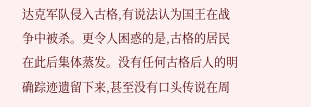达克军队侵入古格,有说法认为国王在战争中被杀。更令人困惑的是,古格的居民在此后集体蒸发。没有任何古格后人的明确踪迹遗留下来,甚至没有口头传说在周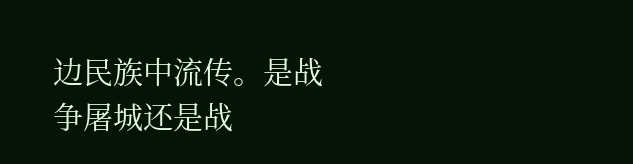边民族中流传。是战争屠城还是战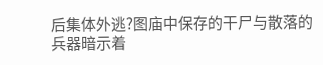后集体外逃?图庙中保存的干尸与散落的兵器暗示着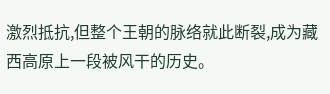激烈抵抗,但整个王朝的脉络就此断裂,成为藏西高原上一段被风干的历史。